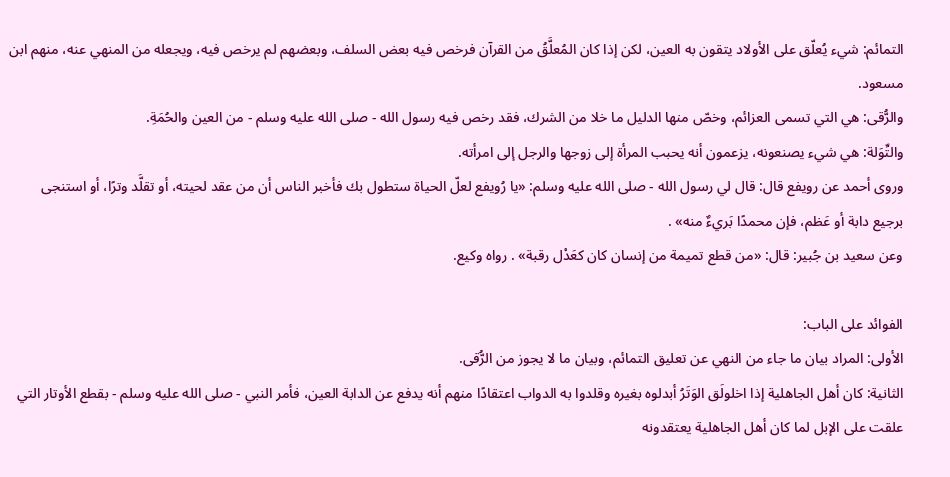التمائم: شيء يُعلّق على الأولاد يتقون به العين، لكن إذا كان المُعلَّقُ من القرآن فرخص فيه بعض السلف، وبعضهم لم يرخص فيه، ويجعله من المنهي عنه، منهم ابن مسعود.
والرُّقى: هي التي تسمى العزائم، وخصّ منها الدليل ما خلا من الشرك، فقد رخص فيه رسول الله - صلى الله عليه وسلم - من العين والحُمَةِ.
والتِّوَلة: هي شيء يصنعونه، يزعمون أنه يحبب المرأة إلى زوجها والرجل إلى امرأته.
وروى أحمد عن رويفع قال: قال لي رسول الله - صلى الله عليه وسلم: «يا رُويفع لعلّ الحياة ستطول بك فأخبر الناس أن من عقد لحيته، أو تقلَّد وترًا، أو استنجى برجيع دابة أو عَظم، فإن محمدًا بَريءٌ منه» .
وعن سعيد بن جُبير: قال: «من قطع تميمة من إنسان كان كعَدْل رقبة» . رواه وكيع.

الفوائد على الباب:
الأولى: المراد بيان ما جاء من النهي عن تعليق التمائم، وبيان ما لا يجوز من الرُّقى.
الثانية: كان أهل الجاهلية إذا اخلولَق الوَتَرُ أبدلوه بغيره وقلدوا به الدواب اعتقادًا منهم أنه يدفع عن الدابة العين، فأمر النبي - صلى الله عليه وسلم - بقطع الأوتار التي علقت على الإبل لما كان أهل الجاهلية يعتقدونه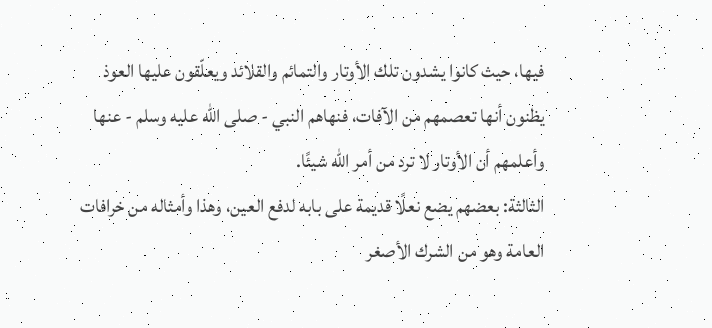فيها، حيث كانوا يشدون تلك الأوتار والتمائم والقلائد ويعلّقون عليها العوذ يظنون أنها تعصمهم من الآفات، فنهاهم النبي - صلى الله عليه وسلم - عنها وأعلمهم أن الأوتار لا ترد من أمر الله شيئًا.
الثالثة: بعضهم يضع نعلًا قديمة على بابه لدفع العين، وهذا وأمثاله من خرافات العامة وهو من الشرك الأصغر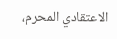الاعتقادي المحرم،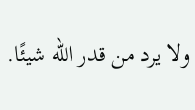ولا يرد من قدر الله شيئًا.